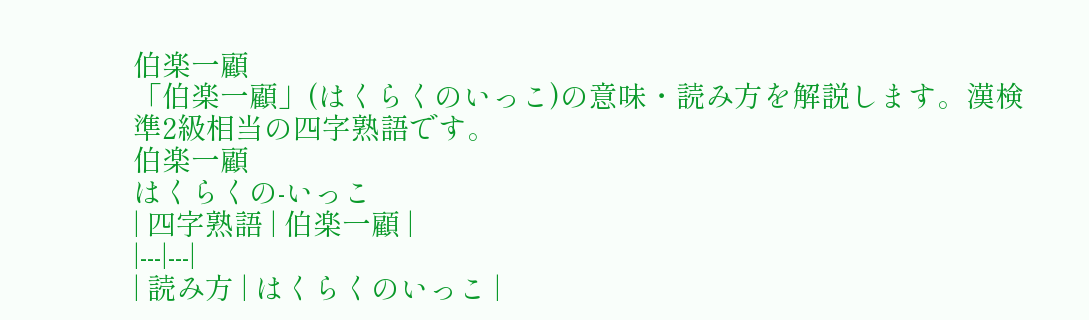伯楽一顧
「伯楽一顧」(はくらくのいっこ)の意味・読み方を解説します。漢検準2級相当の四字熟語です。
伯楽一顧
はくらくの-いっこ
| 四字熟語 | 伯楽一顧 |
|---|---|
| 読み方 | はくらくのいっこ |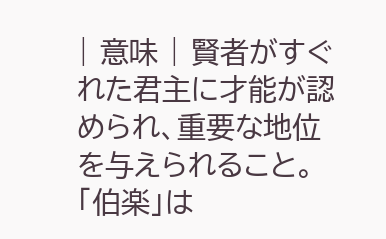| 意味 | 賢者がすぐれた君主に才能が認められ、重要な地位を与えられること。 「伯楽」は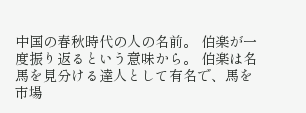中国の春秋時代の人の名前。 伯楽が一度振り返るという意味から。 伯楽は名馬を見分ける達人として有名で、馬を市場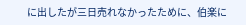に出したが三日売れなかったために、伯楽に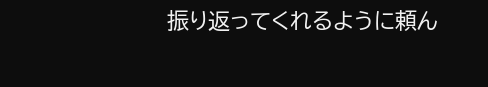振り返ってくれるように頼ん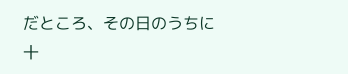だところ、その日のうちに十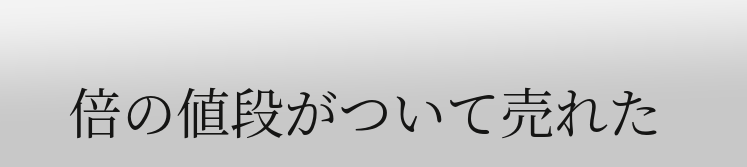倍の値段がついて売れた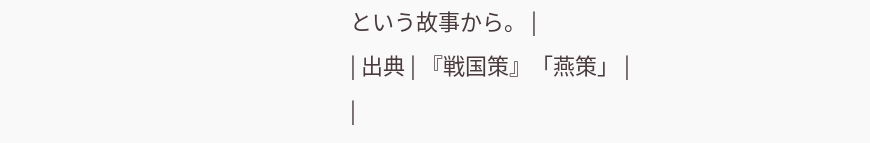という故事から。 |
| 出典 | 『戦国策』「燕策」 |
|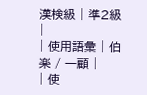漢検級 | 準2級 |
| 使用語彙 | 伯楽 / 一顧 |
| 使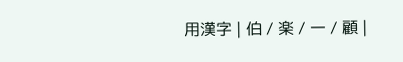用漢字 | 伯 / 楽 / 一 / 顧 |